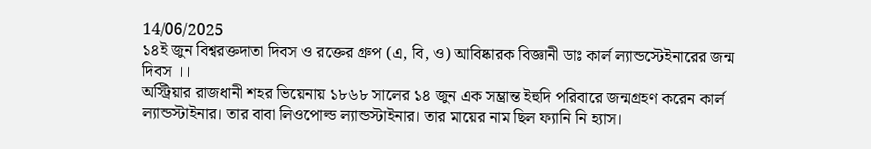14/06/2025
১৪ই জুন বিশ্বরক্তদাতা দিবস ও রক্তের গ্রুপ (এ, বি, ও) আবিষ্কারক বিজ্ঞানী ডাঃ কার্ল ল্যান্ডস্টেইনারের জন্ম দিবস ।।
অস্ট্রিয়ার রাজধানী শহর ভিয়েনায় ১৮৬৮ সালের ১৪ জুন এক সম্ভ্রান্ত ইহুদি পরিবারে জন্মগ্রহণ করেন কার্ল ল্যান্ডস্টাইনার। তার বাবা লিওপোল্ড ল্যান্ডস্টাইনার। তার মায়ের নাম ছিল ফ্যানি নি হ্যাস।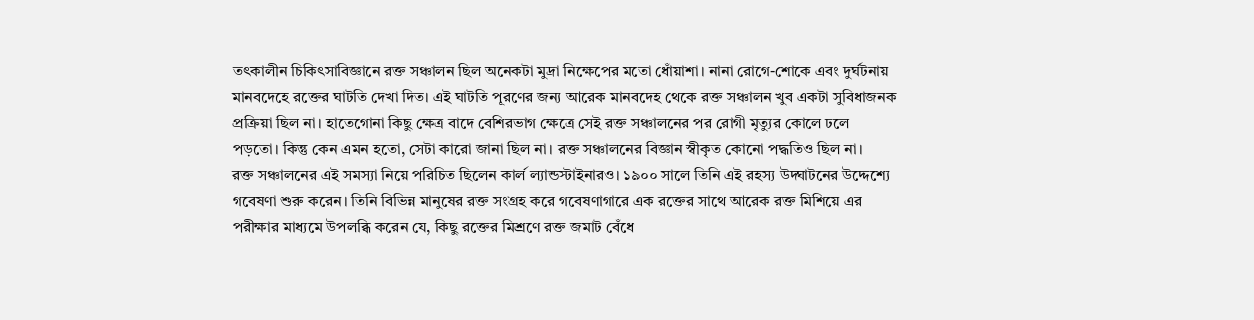তৎকালীন চিকিৎসাবিজ্ঞানে রক্ত সঞ্চালন ছিল অনেকটা মুদ্রা নিক্ষেপের মতো ধোঁয়াশা। নানা রোগে-শোকে এবং দুর্ঘটনায় মানবদেহে রক্তের ঘাটতি দেখা দিত। এই ঘাটতি পূরণের জন্য আরেক মানবদেহ থেকে রক্ত সঞ্চালন খুব একটা সুবিধাজনক প্রক্রিয়া ছিল না। হাতেগোনা কিছু ক্ষেত্র বাদে বেশিরভাগ ক্ষেত্রে সেই রক্ত সঞ্চালনের পর রোগী মৃত্যুর কোলে ঢলে পড়তো। কিন্তু কেন এমন হতো, সেটা কারো জানা ছিল না। রক্ত সঞ্চালনের বিজ্ঞান স্বীকৃত কোনো পদ্ধতিও ছিল না।
রক্ত সঞ্চালনের এই সমস্যা নিয়ে পরিচিত ছিলেন কার্ল ল্যান্ডস্টাইনারও। ১৯০০ সালে তিনি এই রহস্য উদ্ঘাটনের উদ্দেশ্যে গবেষণা শুরু করেন। তিনি বিভিন্ন মানুষের রক্ত সংগ্রহ করে গবেষণাগারে এক রক্তের সাথে আরেক রক্ত মিশিয়ে এর পরীক্ষার মাধ্যমে উপলব্ধি করেন যে, কিছু রক্তের মিশ্রণে রক্ত জমাট বেঁধে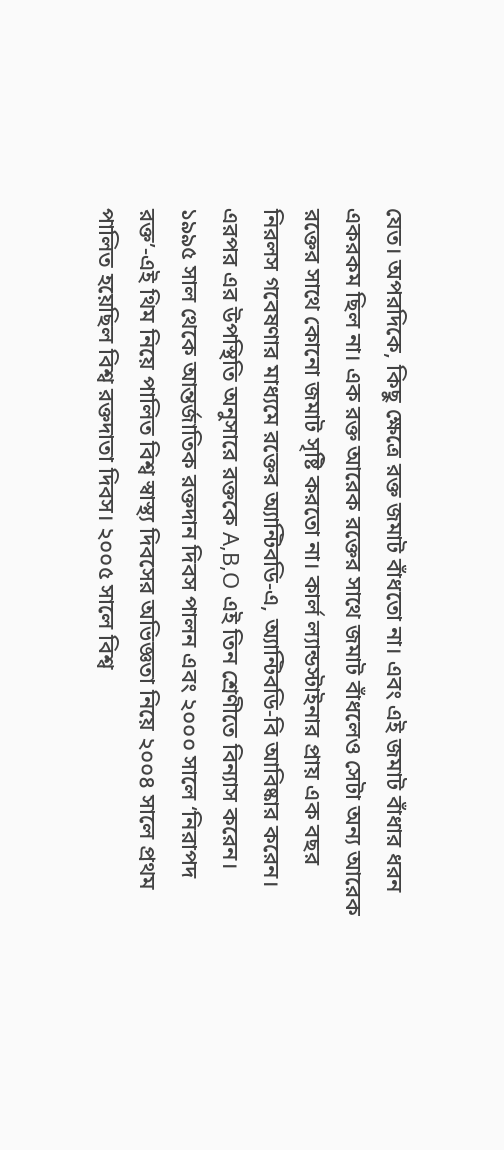যেত। অপরদিকে, কিছু ক্ষেত্রে রক্ত জমাট বাঁধতো না। এবং এই জমাট বাঁধার ধরন একরকম ছিল না। এক রক্ত আরেক রক্তের সাথে জমাট বাঁধলেও সেটা অন্য আরেক রক্তের সাথে কোনো জমাট সৃষ্টি করতো না। কার্ল ল্যান্ডস্টাইনার প্রায় এক বছর নিরলস গবেষণার মাধ্যমে রক্তের অ্যান্টিবডি-এ, অ্যান্টিবডি-বি আবিষ্কার করেন। এরপর এর উপস্থিতি অনুসারে রক্তকে A,B,O এই তিন শ্রেণীতে বিন্যাস করেন।
১৯৯৫ সাল থেকে আন্তর্জাতিক রক্তদান দিবস পালন এবং ২০০০ সালে ‘নিরাপদ রক্ত’-এই থিম নিয়ে পালিত বিশ্ব স্বাস্থ্য দিবসের অভিজ্ঞতা নিয়ে ২০০৪ সালে প্রথম পালিত হয়েছিল বিশ্ব রক্তদাতা দিবস। ২০০৫ সালে বিশ্ব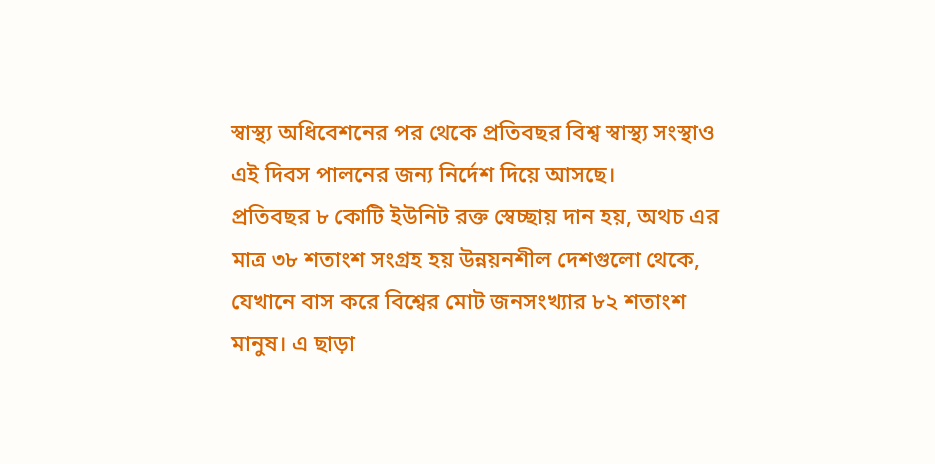স্বাস্থ্য অধিবেশনের পর থেকে প্রতিবছর বিশ্ব স্বাস্থ্য সংস্থাও এই দিবস পালনের জন্য নির্দেশ দিয়ে আসছে।
প্রতিবছর ৮ কোটি ইউনিট রক্ত স্বেচ্ছায় দান হয়, অথচ এর মাত্র ৩৮ শতাংশ সংগ্রহ হয় উন্নয়নশীল দেশগুলো থেকে, যেখানে বাস করে বিশ্বের মোট জনসংখ্যার ৮২ শতাংশ মানুষ। এ ছাড়া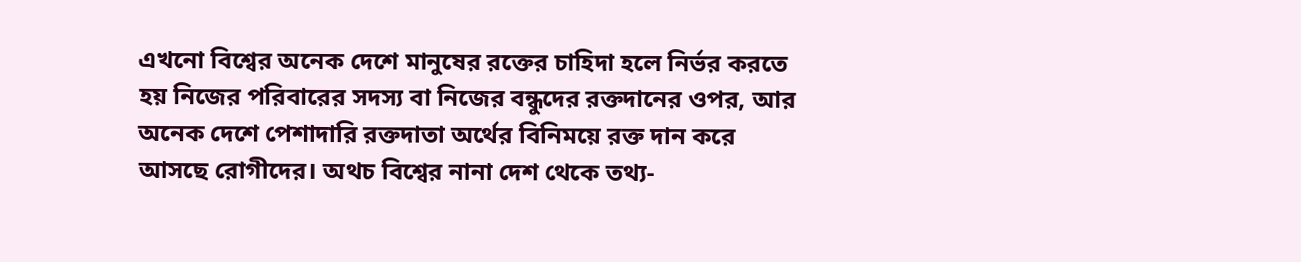এখনো বিশ্বের অনেক দেশে মানুষের রক্তের চাহিদা হলে নির্ভর করতে হয় নিজের পরিবারের সদস্য বা নিজের বন্ধুদের রক্তদানের ওপর, আর অনেক দেশে পেশাদারি রক্তদাতা অর্থের বিনিময়ে রক্ত দান করে আসছে রোগীদের। অথচ বিশ্বের নানা দেশ থেকে তথ্য-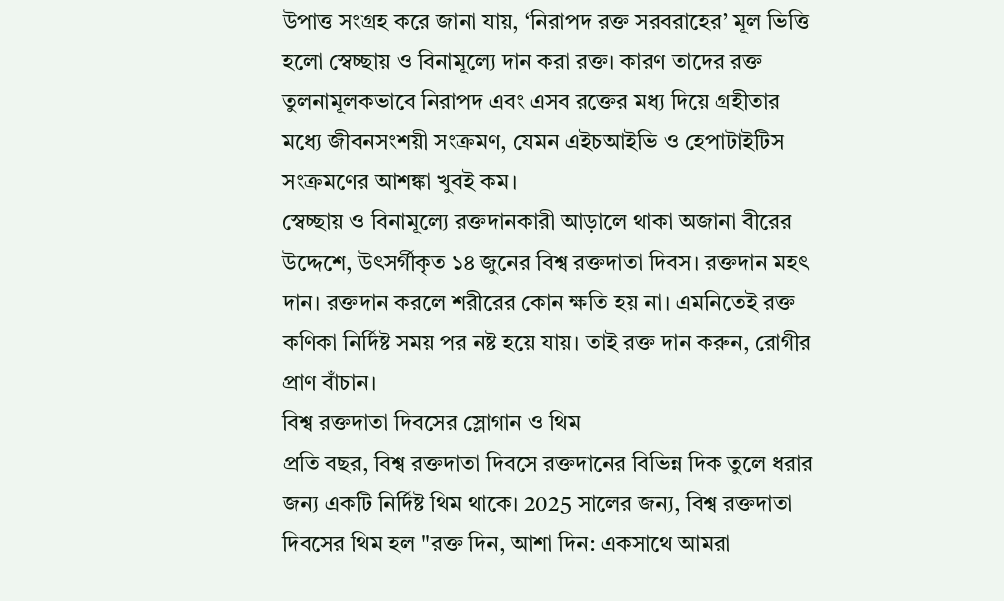উপাত্ত সংগ্রহ করে জানা যায়, ‘নিরাপদ রক্ত সরবরাহের’ মূল ভিত্তি হলো স্বেচ্ছায় ও বিনামূল্যে দান করা রক্ত। কারণ তাদের রক্ত তুলনামূলকভাবে নিরাপদ এবং এসব রক্তের মধ্য দিয়ে গ্রহীতার মধ্যে জীবনসংশয়ী সংক্রমণ, যেমন এইচআইভি ও হেপাটাইটিস সংক্রমণের আশঙ্কা খুবই কম।
স্বেচ্ছায় ও বিনামূল্যে রক্তদানকারী আড়ালে থাকা অজানা বীরের উদ্দেশে, উৎসর্গীকৃত ১৪ জুনের বিশ্ব রক্তদাতা দিবস। রক্তদান মহৎ দান। রক্তদান করলে শরীরের কোন ক্ষতি হয় না। এমনিতেই রক্ত কণিকা নির্দিষ্ট সময় পর নষ্ট হয়ে যায়। তাই রক্ত দান করুন, রোগীর প্রাণ বাঁচান।
বিশ্ব রক্তদাতা দিবসের স্লোগান ও থিম
প্রতি বছর, বিশ্ব রক্তদাতা দিবসে রক্তদানের বিভিন্ন দিক তুলে ধরার জন্য একটি নির্দিষ্ট থিম থাকে। 2025 সালের জন্য, বিশ্ব রক্তদাতা দিবসের থিম হল "রক্ত দিন, আশা দিন: একসাথে আমরা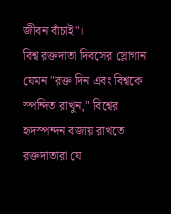জীবন বাঁচাই"।
বিশ্ব রক্তদাতা দিবসের স্লোগান যেমন "রক্ত দিন এবং বিশ্বকে স্পন্দিত রাখুন," বিশ্বের হৃদস্পন্দন বজায় রাখতে রক্তদাতারা যে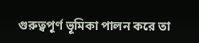গুরুত্বপূর্ণ ভূমিকা পালন করে তা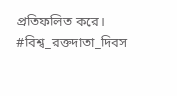প্রতিফলিত করে।
#বিশ্ব_রক্তদাতা_দিবস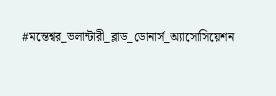#মন্তেশ্বর_ভলান্টারী_ব্লাড_ডোনার্স_অ্যাসোসিয়েশন